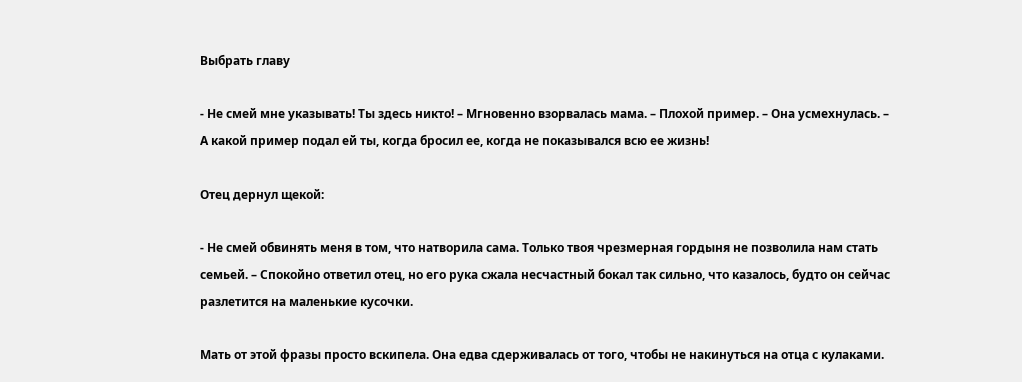Выбрать главу

- Не смей мне указывать! Ты здесь никто! – Мгновенно взорвалась мама. – Плохой пример. – Она усмехнулась. – А какой пример подал ей ты, когда бросил ее, когда не показывался всю ее жизнь!

Отец дернул щекой:

- Не смей обвинять меня в том, что натворила сама. Только твоя чрезмерная гордыня не позволила нам стать семьей. – Спокойно ответил отец, но его рука сжала несчастный бокал так сильно, что казалось, будто он сейчас разлетится на маленькие кусочки.

Мать от этой фразы просто вскипела. Она едва сдерживалась от того, чтобы не накинуться на отца с кулаками.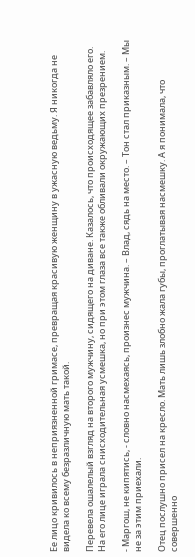Ее лицо кривилось в неприязненной гримасе, превращая красивую женщину в ужасную ведьму. Я никогда не видела ко всему безразличную мать такой.

Перевела ошалелый взгляд на второго мужчину, сидящего на диване. Казалось, что происходящее забавляло его. На его лице играла снисходительная усмешка, но при этом глаза все также обливали окружающих презрением.

- Маргош, не кипятись, - словно насмехаясь, произнес мужчина. – Влад, сядь на место. – Тон стал приказным. – Мы не за этим приехали.

Отец послушно присел на кресло. Мать лишь злобно жала губы, проглатывая насмешку. А я понимала, что совершенно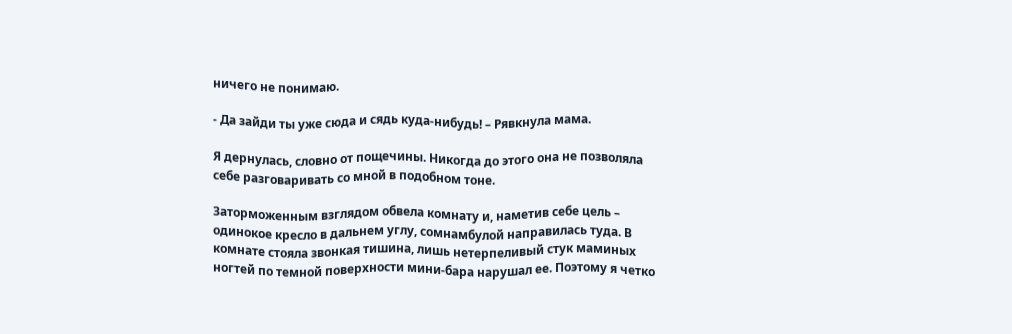ничего не понимаю.

- Да зайди ты уже сюда и сядь куда-нибудь! – Рявкнула мама.

Я дернулась, словно от пощечины. Никогда до этого она не позволяла себе разговаривать со мной в подобном тоне.

Заторможенным взглядом обвела комнату и, наметив себе цель – одинокое кресло в дальнем углу, сомнамбулой направилась туда. В комнате стояла звонкая тишина, лишь нетерпеливый стук маминых ногтей по темной поверхности мини-бара нарушал ее. Поэтому я четко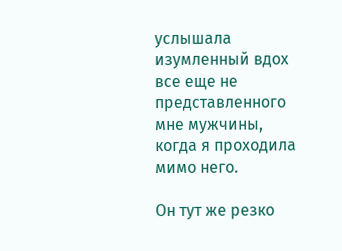услышала изумленный вдох все еще не представленного мне мужчины, когда я проходила мимо него.

Он тут же резко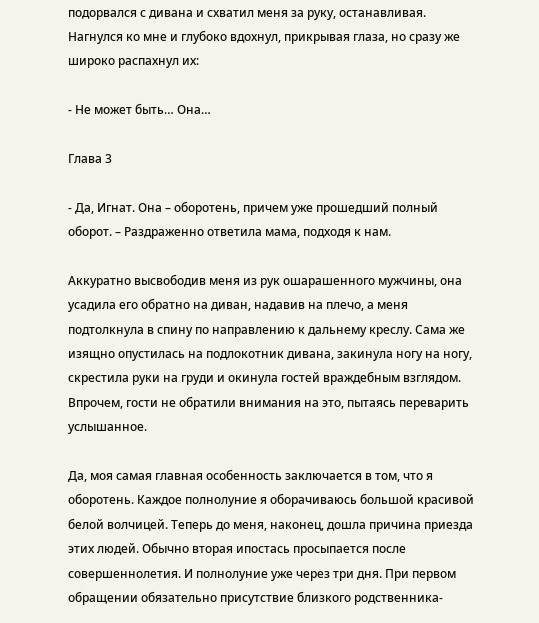подорвался с дивана и схватил меня за руку, останавливая. Нагнулся ко мне и глубоко вдохнул, прикрывая глаза, но сразу же широко распахнул их:

- Не может быть… Она…

Глава 3

- Да, Игнат. Она – оборотень, причем уже прошедший полный оборот. – Раздраженно ответила мама, подходя к нам.

Аккуратно высвободив меня из рук ошарашенного мужчины, она усадила его обратно на диван, надавив на плечо, а меня подтолкнула в спину по направлению к дальнему креслу. Сама же изящно опустилась на подлокотник дивана, закинула ногу на ногу, скрестила руки на груди и окинула гостей враждебным взглядом. Впрочем, гости не обратили внимания на это, пытаясь переварить услышанное.

Да, моя самая главная особенность заключается в том, что я оборотень. Каждое полнолуние я оборачиваюсь большой красивой белой волчицей. Теперь до меня, наконец, дошла причина приезда этих людей. Обычно вторая ипостась просыпается после совершеннолетия. И полнолуние уже через три дня. При первом обращении обязательно присутствие близкого родственника-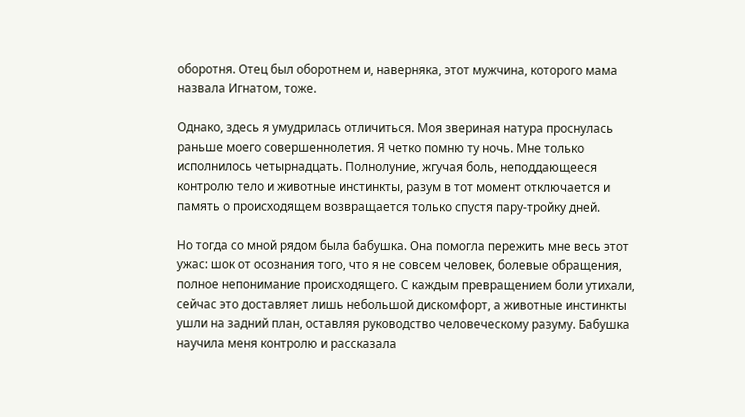оборотня. Отец был оборотнем и, наверняка, этот мужчина, которого мама назвала Игнатом, тоже.

Однако, здесь я умудрилась отличиться. Моя звериная натура проснулась раньше моего совершеннолетия. Я четко помню ту ночь. Мне только исполнилось четырнадцать. Полнолуние, жгучая боль, неподдающееся контролю тело и животные инстинкты, разум в тот момент отключается и память о происходящем возвращается только спустя пару-тройку дней.

Но тогда со мной рядом была бабушка. Она помогла пережить мне весь этот ужас: шок от осознания того, что я не совсем человек, болевые обращения, полное непонимание происходящего. С каждым превращением боли утихали, сейчас это доставляет лишь небольшой дискомфорт, а животные инстинкты ушли на задний план, оставляя руководство человеческому разуму. Бабушка научила меня контролю и рассказала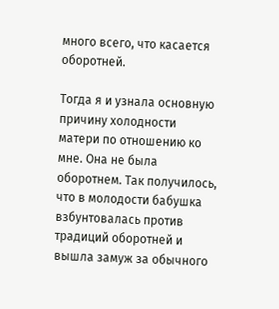много всего, что касается оборотней.

Тогда я и узнала основную причину холодности матери по отношению ко мне. Она не была оборотнем. Так получилось, что в молодости бабушка взбунтовалась против традиций оборотней и вышла замуж за обычного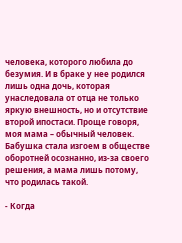человека, которого любила до безумия. И в браке у нее родился лишь одна дочь, которая унаследовала от отца не только яркую внешность, но и отсутствие второй ипостаси. Проще говоря, моя мама – обычный человек. Бабушка стала изгоем в обществе оборотней осознанно, из-за своего решения, а мама лишь потому, что родилась такой.

- Когда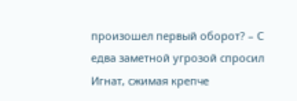произошел первый оборот? – С едва заметной угрозой спросил Игнат, сжимая крепче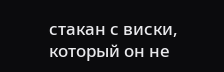стакан с виски, который он не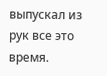выпускал из рук все это время.